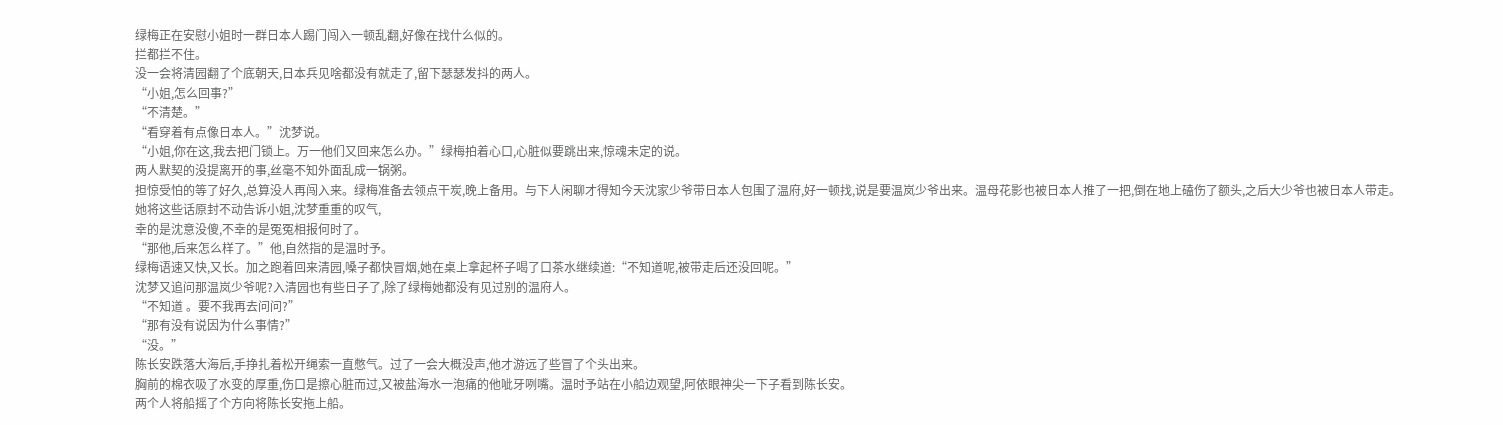绿梅正在安慰小姐时一群日本人踢门闯入一顿乱翻,好像在找什么似的。
拦都拦不住。
没一会将清园翻了个底朝天,日本兵见啥都没有就走了,留下瑟瑟发抖的两人。
“小姐,怎么回事?”
“不清楚。”
“看穿着有点像日本人。”沈梦说。
“小姐,你在这,我去把门锁上。万一他们又回来怎么办。”绿梅拍着心口,心脏似要跳出来,惊魂未定的说。
两人默契的没提离开的事,丝毫不知外面乱成一锅粥。
担惊受怕的等了好久,总算没人再闯入来。绿梅准备去领点干炭,晚上备用。与下人闲聊才得知今天沈家少爷带日本人包围了温府,好一顿找,说是要温岚少爷出来。温母花影也被日本人推了一把,倒在地上磕伤了额头,之后大少爷也被日本人带走。
她将这些话原封不动告诉小姐,沈梦重重的叹气,
幸的是沈意没傻,不幸的是冤冤相报何时了。
“那他,后来怎么样了。”他,自然指的是温时予。
绿梅语速又快,又长。加之跑着回来清园,嗓子都快冒烟,她在桌上拿起杯子喝了口茶水继续道:“不知道呢,被带走后还没回呢。”
沈梦又追问那温岚少爷呢?入清园也有些日子了,除了绿梅她都没有见过别的温府人。
“不知道 。要不我再去问问?”
“那有没有说因为什么事情?”
“没。”
陈长安跌落大海后,手挣扎着松开绳索一直憋气。过了一会大概没声,他才游远了些冒了个头出来。
胸前的棉衣吸了水变的厚重,伤口是擦心脏而过,又被盐海水一泡痛的他呲牙咧嘴。温时予站在小船边观望,阿依眼神尖一下子看到陈长安。
两个人将船摇了个方向将陈长安拖上船。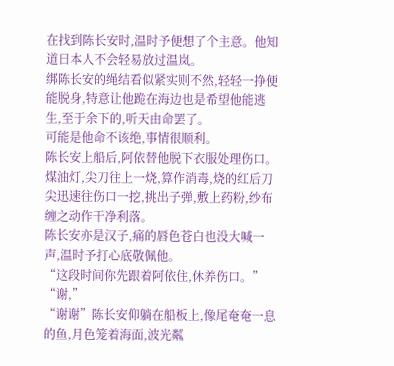在找到陈长安时,温时予便想了个主意。他知道日本人不会轻易放过温岚。
绑陈长安的绳结看似紧实则不然,轻轻一挣便能脱身,特意让他跪在海边也是希望他能逃生,至于余下的,听天由命罢了。
可能是他命不该绝,事情很顺利。
陈长安上船后,阿依替他脱下衣服处理伤口。煤油灯,尖刀往上一烧,算作消毒,烧的红后刀尖迅速往伤口一挖,挑出子弹,敷上药粉,纱布缠之动作干净利落。
陈长安亦是汉子,痛的唇色苍白也没大喊一声,温时予打心底敬佩他。
“这段时间你先跟着阿依住,休养伤口。”
“谢,”
“谢谢”陈长安仰躺在船板上,像尾奄奄一息的鱼,月色笼着海面,波光粼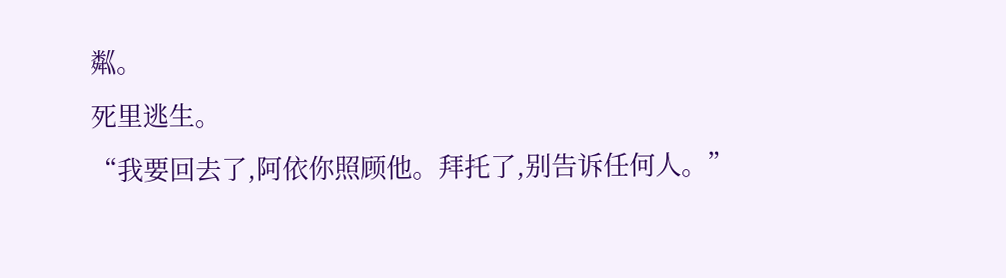粼。
死里逃生。
“我要回去了,阿依你照顾他。拜托了,别告诉任何人。”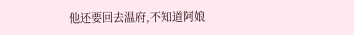他还要回去温府,不知道阿娘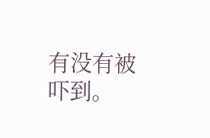有没有被吓到。